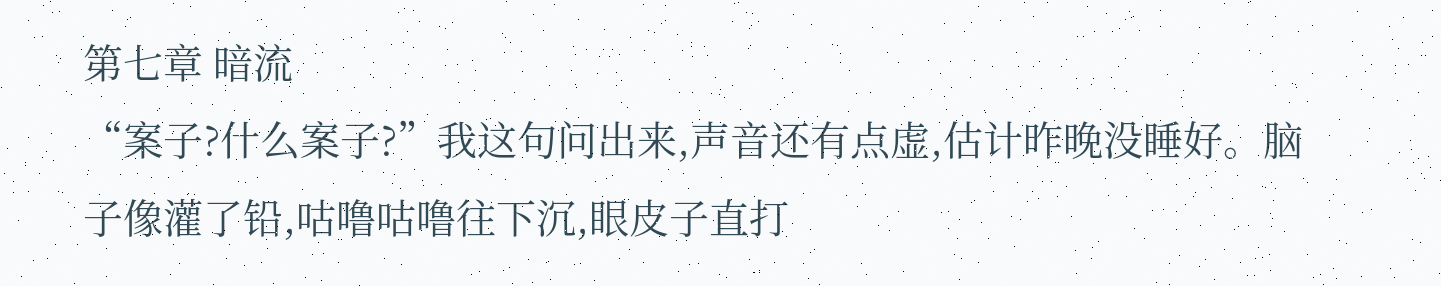第七章 暗流
“案子?什么案子?”我这句问出来,声音还有点虚,估计昨晚没睡好。脑子像灌了铅,咕噜咕噜往下沉,眼皮子直打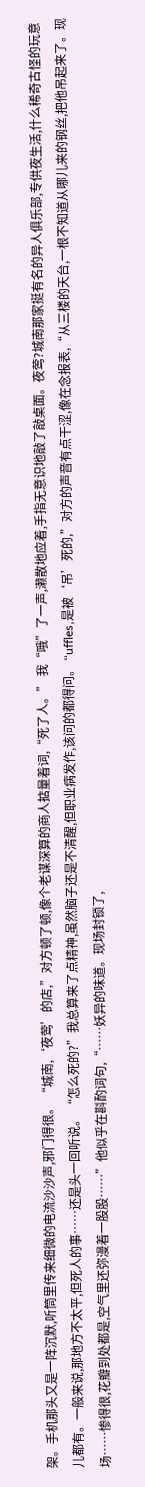架。手机那头又是一阵沉默,听筒里传来细微的电流沙沙声,邪门得很。 “城南,‘夜莺’的店,”对方顿了顿,像个老谋深算的商人掂量着词,“死了人。” 我“哦”了一声,濑散地应着,手指无意识地敲了敲桌面。夜莺?城南那家挺有名的异人俱乐部,专供夜生活,什么稀奇古怪的玩意儿都有。一般来说,那地方不太平,但死人的事……还是头一回听说。 “怎么死的?”我总算来了点精神,虽然脑子还是不清醒,但职业病发作,该问的都得问。 “uffles,是被‘吊’死的,”对方的声音有点干涩,像在念报表,“从三楼的天台,一根不知道从哪儿来的钢丝,把他吊起来了。现场……惨得很,花瓣到处都是,空气里还弥漫着一股股……”他似乎在斟酌词句,“……妖异的味道。现场封锁了,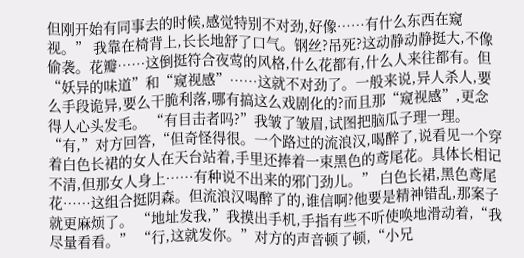但刚开始有同事去的时候,感觉特别不对劲,好像……有什么东西在窥视。” 我靠在椅背上,长长地舒了口气。钢丝?吊死?这动静动静挺大,不像偷袭。花瓣……这倒挺符合夜莺的风格,什么花都有,什么人来往都有。但“妖异的味道”和“窥视感”……这就不对劲了。一般来说,异人杀人,要么手段诡异,要么干脆利落,哪有搞这么戏剧化的?而且那“窥视感”,更念得人心头发毛。 “有目击者吗?”我皱了皱眉,试图把脑瓜子理一理。 “有,”对方回答,“但奇怪得很。一个路过的流浪汉,喝醉了,说看见一个穿着白色长裙的女人在天台站着,手里还捧着一束黑色的鸢尾花。具体长相记不清,但那女人身上……有种说不出来的邪门劲儿。” 白色长裙,黑色鸢尾花……这组合挺阴森。但流浪汉喝醉了的,谁信啊?他要是精神错乱,那案子就更麻烦了。 “地址发我,”我摸出手机,手指有些不听使唤地滑动着,“我尽量看看。” “行,这就发你。”对方的声音顿了顿,“小兄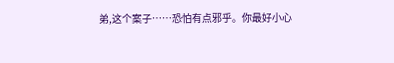弟,这个案子……恐怕有点邪乎。你最好小心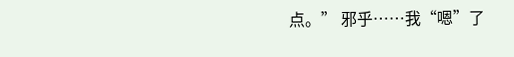点。” 邪乎……我“嗯”了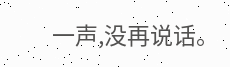一声,没再说话。